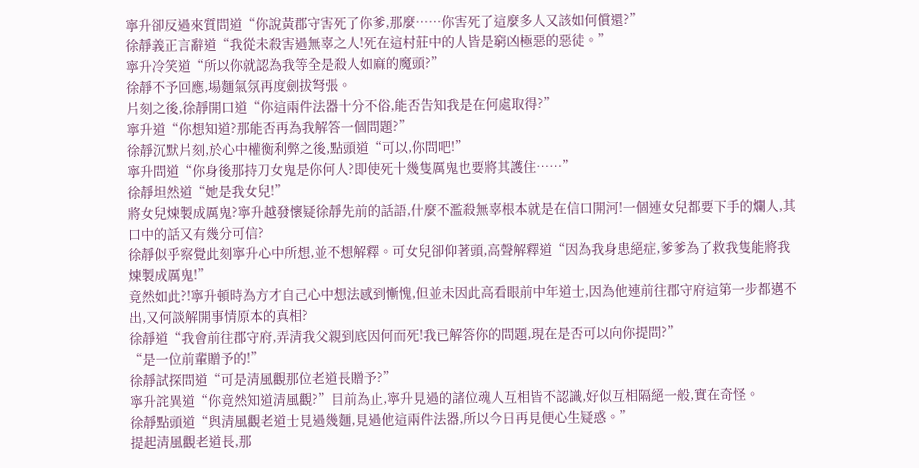寧升卻反過來質問道“你說黃郡守害死了你爹,那麼……你害死了這麼多人又該如何償還?”
徐靜義正言辭道“我從未殺害過無辜之人!死在這村莊中的人皆是窮凶極惡的惡徒。”
寧升冷笑道“所以你就認為我等全是殺人如麻的魔頭?”
徐靜不予回應,場麵氣氛再度劍拔弩張。
片刻之後,徐靜開口道“你這兩件法器十分不俗,能否告知我是在何處取得?”
寧升道“你想知道?那能否再為我解答一個問題?”
徐靜沉默片刻,於心中權衡利弊之後,點頭道“可以,你問吧!”
寧升問道“你身後那持刀女鬼是你何人?即使死十幾隻厲鬼也要將其護住……”
徐靜坦然道“她是我女兒!”
將女兒煉製成厲鬼?寧升越發懷疑徐靜先前的話語,什麼不濫殺無辜根本就是在信口開河!一個連女兒都要下手的爛人,其口中的話又有幾分可信?
徐靜似乎察覺此刻寧升心中所想,並不想解釋。可女兒卻仰著頭,高聲解釋道“因為我身患絕症,爹爹為了救我隻能將我煉製成厲鬼!”
竟然如此?!寧升頓時為方才自己心中想法感到慚愧,但並未因此高看眼前中年道士,因為他連前往郡守府這第一步都邁不出,又何談解開事情原本的真相?
徐靜道“我會前往郡守府,弄清我父親到底因何而死!我已解答你的問題,現在是否可以向你提問?”
“是一位前輩贈予的!”
徐靜試探問道“可是清風觀那位老道長贈予?”
寧升詫異道“你竟然知道清風觀?”目前為止,寧升見過的諸位魂人互相皆不認識,好似互相隔絕一般,實在奇怪。
徐靜點頭道“與清風觀老道士見過幾麵,見過他這兩件法器,所以今日再見便心生疑惑。”
提起清風觀老道長,那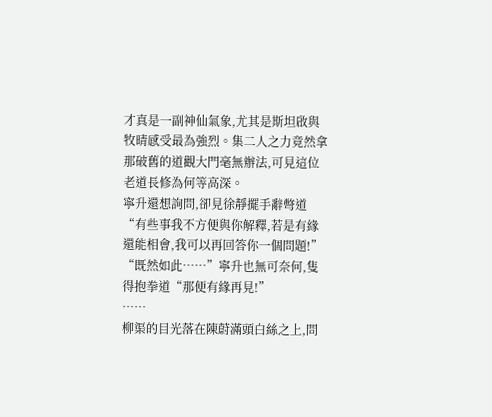才真是一副神仙氣象,尤其是斯坦啟與牧晴感受最為強烈。集二人之力竟然拿那破舊的道觀大門毫無辦法,可見這位老道長修為何等高深。
寧升還想詢問,卻見徐靜擺手辭彆道“有些事我不方便與你解釋,若是有緣還能相會,我可以再回答你一個問題!”
“既然如此……”寧升也無可奈何,隻得抱拳道“那便有緣再見!”
……
柳渠的目光落在陳蔚滿頭白絲之上,問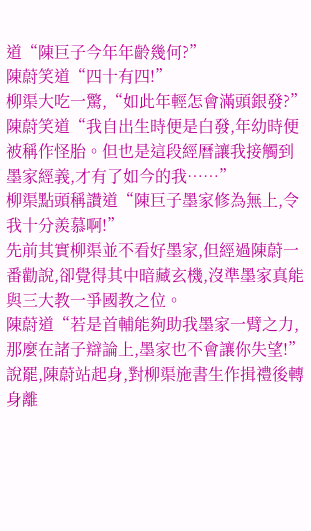道“陳巨子今年年齡幾何?”
陳蔚笑道“四十有四!”
柳渠大吃一驚,“如此年輕怎會滿頭銀發?”
陳蔚笑道“我自出生時便是白發,年幼時便被稱作怪胎。但也是這段經曆讓我接觸到墨家經義,才有了如今的我……”
柳渠點頭稱讚道“陳巨子墨家修為無上,令我十分羨慕啊!”
先前其實柳渠並不看好墨家,但經過陳蔚一番勸說,卻覺得其中暗藏玄機,沒準墨家真能與三大教一爭國教之位。
陳蔚道“若是首輔能夠助我墨家一臂之力,那麼在諸子辯論上,墨家也不會讓你失望!”
說罷,陳蔚站起身,對柳渠施書生作揖禮後轉身離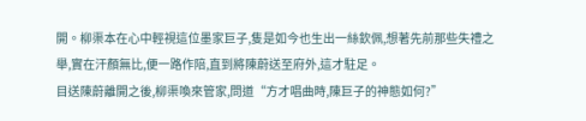開。柳渠本在心中輕視這位墨家巨子,隻是如今也生出一絲欽佩,想著先前那些失禮之舉,實在汗顏無比,便一路作陪,直到將陳蔚送至府外,這才駐足。
目送陳蔚離開之後,柳渠喚來管家,問道“方才唱曲時,陳巨子的神態如何?”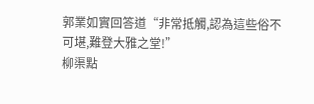郭業如實回答道“非常抵觸,認為這些俗不可堪,難登大雅之堂!”
柳渠點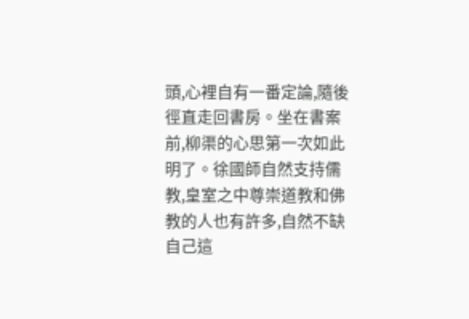頭,心裡自有一番定論,隨後徑直走回書房。坐在書案前,柳渠的心思第一次如此明了。徐國師自然支持儒教,皇室之中尊崇道教和佛教的人也有許多,自然不缺自己這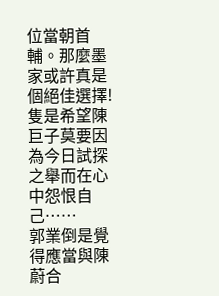位當朝首輔。那麼墨家或許真是個絕佳選擇!隻是希望陳巨子莫要因為今日試探之舉而在心中怨恨自己……
郭業倒是覺得應當與陳蔚合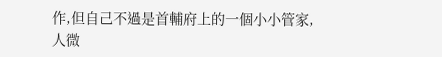作,但自己不過是首輔府上的一個小小管家,人微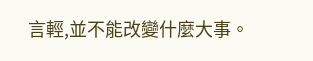言輕,並不能改變什麼大事。